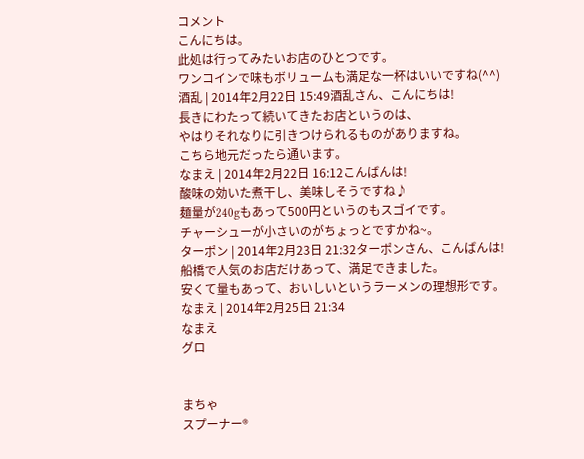コメント
こんにちは。
此処は行ってみたいお店のひとつです。
ワンコインで味もボリュームも満足な一杯はいいですね(^^)
酒乱 | 2014年2月22日 15:49酒乱さん、こんにちは!
長きにわたって続いてきたお店というのは、
やはりそれなりに引きつけられるものがありますね。
こちら地元だったら通います。
なまえ | 2014年2月22日 16:12こんばんは!
酸味の効いた煮干し、美味しそうですね♪
麺量が240gもあって500円というのもスゴイです。
チャーシューが小さいのがちょっとですかね~。
ターポン | 2014年2月23日 21:32ターポンさん、こんばんは!
船橋で人気のお店だけあって、満足できました。
安くて量もあって、おいしいというラーメンの理想形です。
なまえ | 2014年2月25日 21:34
なまえ
グロ


まちゃ
スプーナー®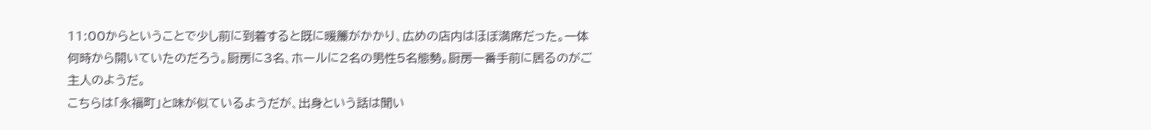11:00からということで少し前に到着すると既に暖簾がかかり、広めの店内はほぼ満席だった。一体何時から開いていたのだろう。厨房に3名、ホールに2名の男性5名態勢。厨房一番手前に居るのがご主人のようだ。
こちらは「永福町」と味が似ているようだが、出身という話は聞い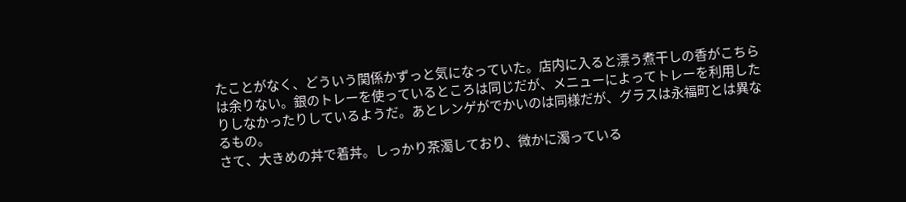たことがなく、どういう関係かずっと気になっていた。店内に入ると漂う煮干しの香がこちらは余りない。銀のトレーを使っているところは同じだが、メニューによってトレーを利用したりしなかったりしているようだ。あとレンゲがでかいのは同様だが、グラスは永福町とは異なるもの。
さて、大きめの丼で着丼。しっかり茶濁しており、微かに濁っている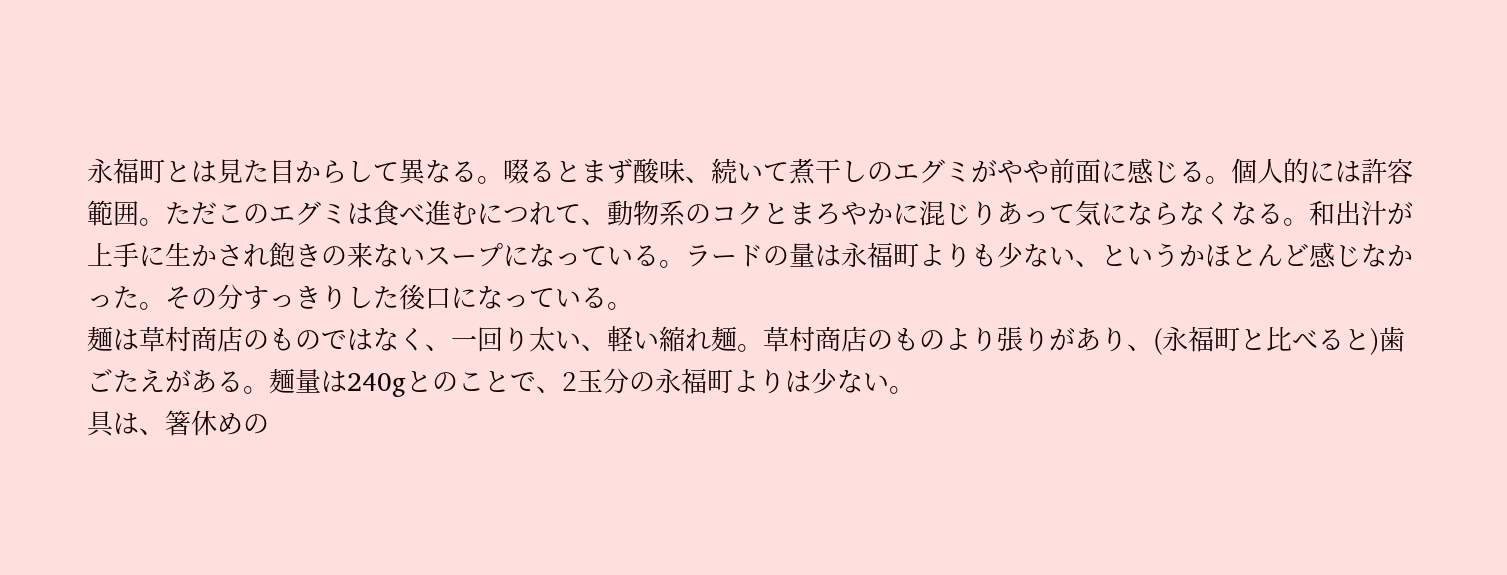永福町とは見た目からして異なる。啜るとまず酸味、続いて煮干しのエグミがやや前面に感じる。個人的には許容範囲。ただこのエグミは食べ進むにつれて、動物系のコクとまろやかに混じりあって気にならなくなる。和出汁が上手に生かされ飽きの来ないスープになっている。ラードの量は永福町よりも少ない、というかほとんど感じなかった。その分すっきりした後口になっている。
麺は草村商店のものではなく、一回り太い、軽い縮れ麺。草村商店のものより張りがあり、(永福町と比べると)歯ごたえがある。麺量は240gとのことで、2玉分の永福町よりは少ない。
具は、箸休めの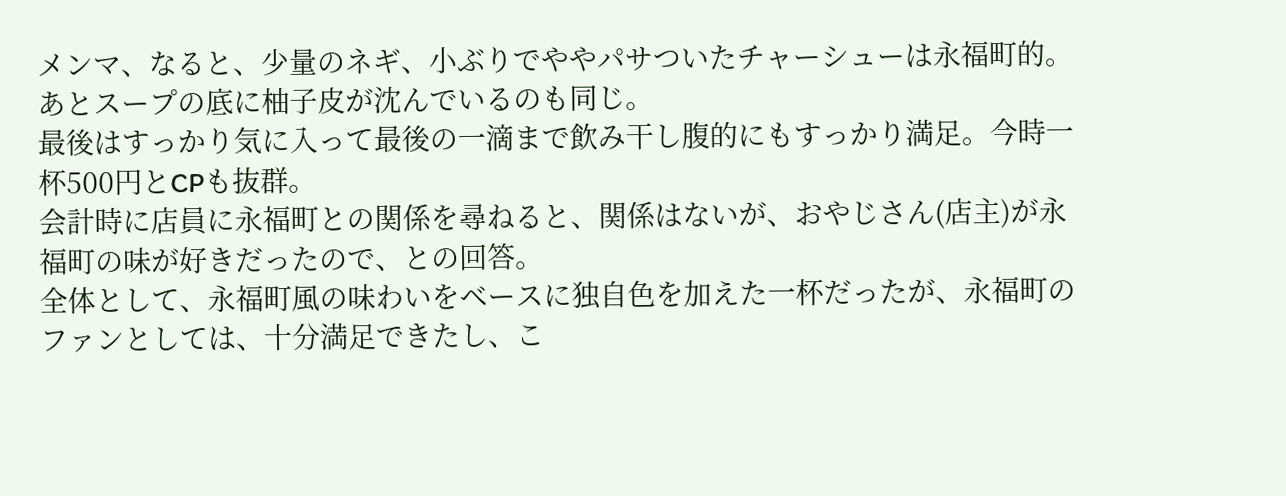メンマ、なると、少量のネギ、小ぶりでややパサついたチャーシューは永福町的。あとスープの底に柚子皮が沈んでいるのも同じ。
最後はすっかり気に入って最後の一滴まで飲み干し腹的にもすっかり満足。今時一杯500円とCPも抜群。
会計時に店員に永福町との関係を尋ねると、関係はないが、おやじさん(店主)が永福町の味が好きだったので、との回答。
全体として、永福町風の味わいをベースに独自色を加えた一杯だったが、永福町のファンとしては、十分満足できたし、こ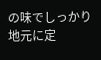の味でしっかり地元に定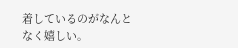着しているのがなんとなく嬉しい。